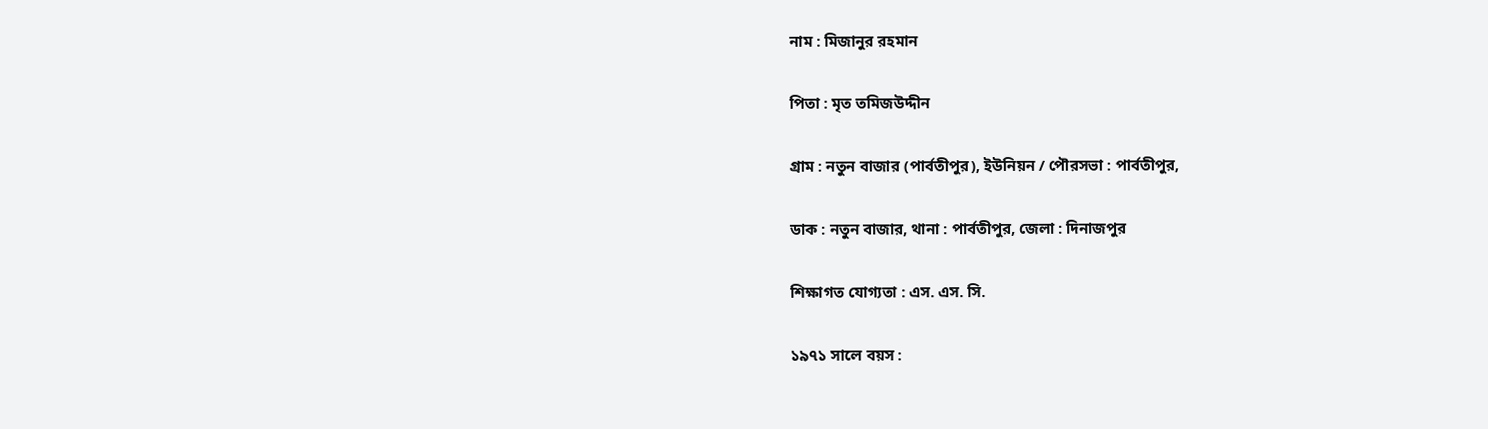নাম : মিজানুর রহমান

পিতা : মৃত তমিজউদ্দীন

গ্রাম : নতুন বাজার (পার্বতীপুর), ইউনিয়ন / পৌরসভা : পার্বতীপুর,

ডাক : নতুন বাজার, থানা : পার্বতীপুর, জেলা : দিনাজপুর

শিক্ষাগত যোগ্যতা : এস. এস. সি.

১৯৭১ সালে বয়স :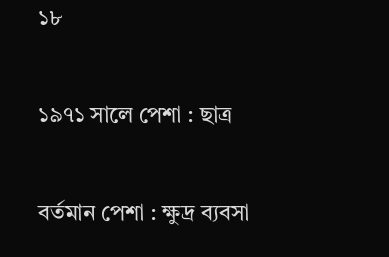১৮

১৯৭১ সালে পেশা : ছাত্র

বর্তমান পেশা : ক্ষুদ্র ব্যবসা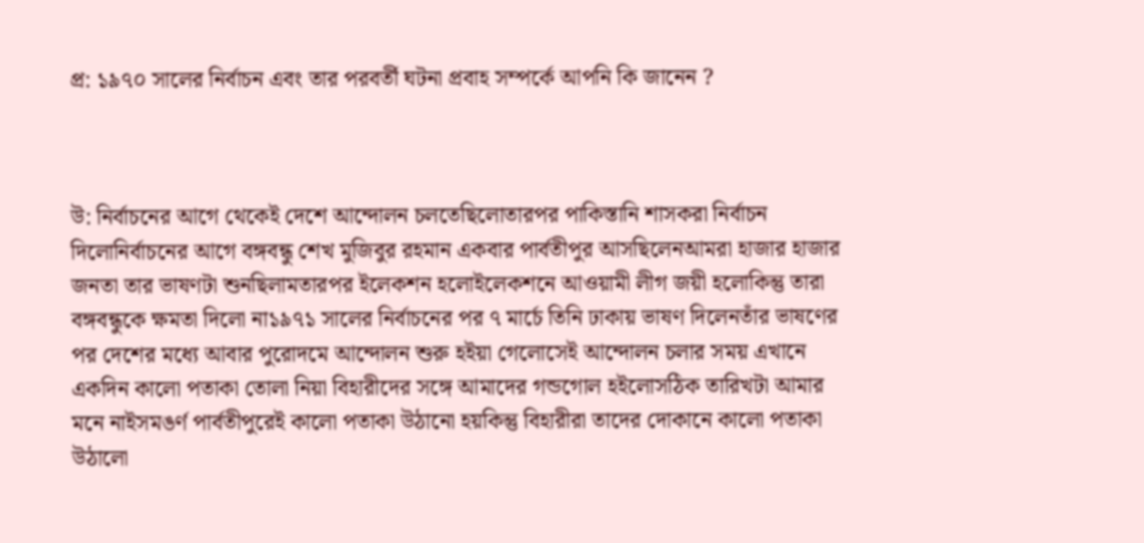প্র: ১৯৭০ সালের নির্বাচন এবং তার পরবর্তী ঘটনা প্রবাহ সম্পর্কে আপনি কি জানেন ?



উ: নির্বাচনের আগে থেকেই দেশে আন্দোলন চলতেছিলোতারপর পাকিস্তানি শাসকরা নির্বাচন দিলোনির্বাচনের আগে বঙ্গবন্ধু শেখ মুজিবুর রহমান একবার পার্বতীপুর আসছিলেনআমরা হাজার হাজার জনতা তার ভাষণটা শুনছিলামতারপর ইলেকশন হলোইলেকশনে আওয়ামী লীগ জয়ী হলোকিন্তু তারা বঙ্গবন্ধুকে ক্ষমতা দিলো না১৯৭১ সালের নির্বাচনের পর ৭ মার্চে তিনি ঢাকায় ভাষণ দিলেনতাঁর ভাষণের পর দেশের মধ্যে আবার পুরোদমে আন্দোলন শুরু হইয়া গেলোসেই আন্দোলন চলার সময় এখানে একদিন কালো পতাকা তোলা নিয়া বিহারীদের সঙ্গে আমাদের গন্ডগোল হইলোসঠিক তারিখটা আমার মনে নাইসমঙর্ণ পার্বতীপুরেই কালো পতাকা উঠানো হয়কিন্তু বিহারীরা তাদের দোকানে কালো পতাকা উঠালো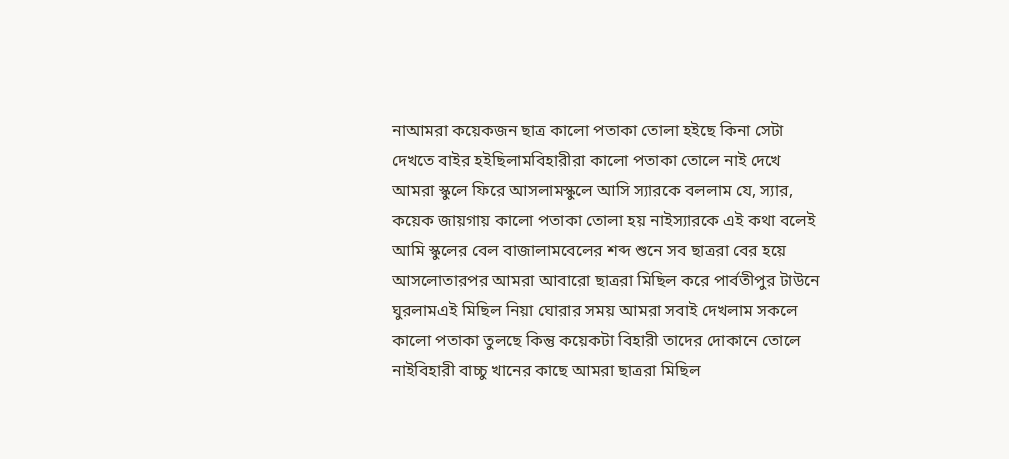নাআমরা কয়েকজন ছাত্র কালো পতাকা তোলা হইছে কিনা সেটা দেখতে বাইর হইছিলামবিহারীরা কালো পতাকা তোলে নাই দেখে আমরা স্কুলে ফিরে আসলামস্কুলে আসি স্যারকে বললাম যে, স্যার, কয়েক জায়গায় কালো পতাকা তোলা হয় নাইস্যারকে এই কথা বলেই আমি স্কুলের বেল বাজালামবেলের শব্দ শুনে সব ছাত্ররা বের হয়ে আসলোতারপর আমরা আবারো ছাত্ররা মিছিল করে পার্বতীপুর টাউনে ঘুরলামএই মিছিল নিয়া ঘোরার সময় আমরা সবাই দেখলাম সকলে কালো পতাকা তুলছে কিন্তু কয়েকটা বিহারী তাদের দোকানে তোলে নাইবিহারী বাচ্চু খানের কাছে আমরা ছাত্ররা মিছিল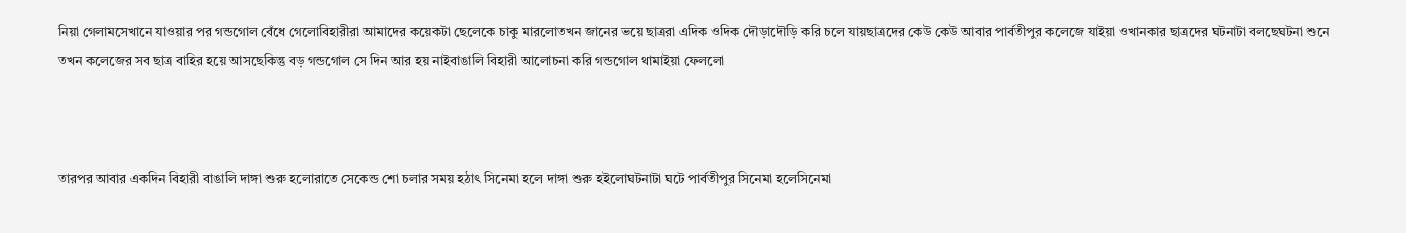নিয়া গেলামসেখানে যাওয়ার পর গন্ডগোল বেঁধে গেলোবিহারীরা আমাদের কয়েকটা ছেলেকে চাকু মারলোতখন জানের ভয়ে ছাত্ররা এদিক ওদিক দৌড়াদৌড়ি করি চলে যায়ছাত্রদের কেউ কেউ আবার পার্বতীপুর কলেজে যাইয়া ওখানকার ছাত্রদের ঘটনাটা বলছেঘটনা শুনে তখন কলেজের সব ছাত্র বাহির হয়ে আসছেকিন্তু বড় গন্ডগোল সে দিন আর হয় নাইবাঙালি বিহারী আলোচনা করি গন্ডগোল থামাইয়া ফেললো



তারপর আবার একদিন বিহারী বাঙালি দাঙ্গা শুরু হলোরাতে সেকেন্ড শো চলার সময় হঠাৎ সিনেমা হলে দাঙ্গা শুরু হইলোঘটনাটা ঘটে পার্বতীপুর সিনেমা হলেসিনেমা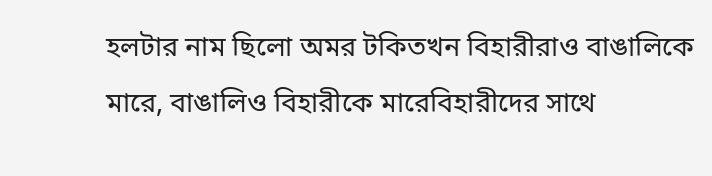হলটার নাম ছিলো অমর টকিতখন বিহারীরাও বাঙালিকে মারে, বাঙালিও বিহারীকে মারেবিহারীদের সাথে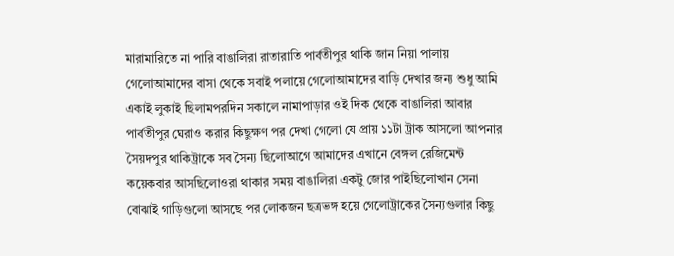মারামারিতে না পারি বাঙালিরা রাতারাতি পার্বতীপুর থাকি জান নিয়া পালায় গেলোআমাদের বাসা থেকে সবাই পলায়ে গেলোআমাদের বাড়ি দেখার জন্য শুধু আমি একাই লুকাই ছিলামপরদিন সকালে নামাপাড়ার ওই দিক থেকে বাঙালিরা আবার পার্বতীপুর ঘেরাও করার কিছুক্ষণ পর দেখা গেলো যে প্রায় ১১টা ট্রাক আসলো আপনার সৈয়দপুর থাকিট্রাকে সব সৈন্য ছিলোআগে আমাদের এখানে বেঙ্গল রেজিমেন্ট কয়েকবার আসছিলোওরা থাকার সময় বাঙালিরা একটু জোর পাইছিলোখান সেনা বোঝাই গাড়িগুলো আসছে পর লোকজন ছত্রভঙ্গ হয়ে গেলোট্রাকের সৈন্যগুলার কিছু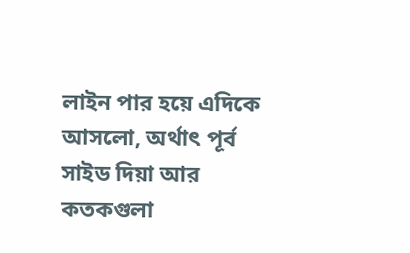লাইন পার হয়ে এদিকে আসলো, অর্থাৎ পূর্ব সাইড দিয়া আর কতকগুলা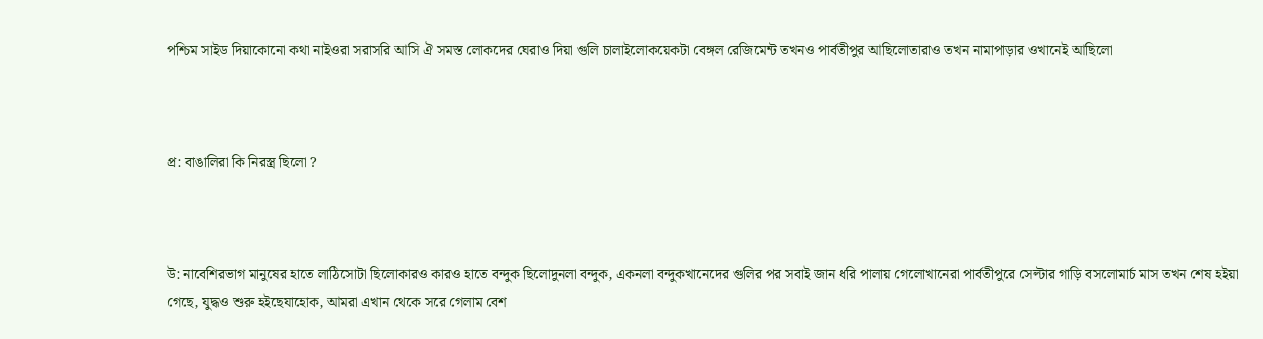পশ্চিম সাইড দিয়াকোনো কথা নাইওরা সরাসরি আসি ঐ সমস্ত লোকদের ঘেরাও দিয়া গুলি চালাইলোকয়েকটা বেঙ্গল রেজিমেন্ট তখনও পার্বতীপুর আছিলোতারাও তখন নামাপাড়ার ওখানেই আছিলো



প্র: বাঙালিরা কি নিরস্ত্র ছিলো ?



উ: নাবেশিরভাগ মানুষের হাতে লাঠিসোটা ছিলোকারও কারও হাতে বন্দুক ছিলোদুনলা বন্দুক, একনলা বন্দুকখানেদের গুলির পর সবাই জান ধরি পালায় গেলোখানেরা পার্বতীপুরে সেল্টার গাড়ি বসলোমার্চ মাস তখন শেষ হইয়া গেছে, যুদ্ধও শুরু হইছেযাহোক, আমরা এখান থেকে সরে গেলাম বেশ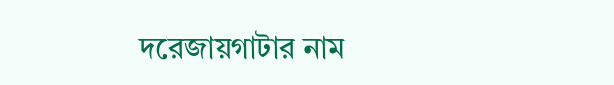দরেজায়গাটার নাম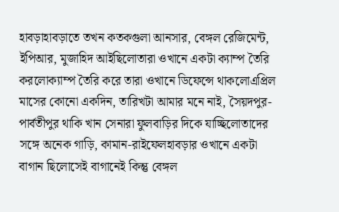হাবড়াহাবড়াতে তখন কতকগুলা আনসার, বেঙ্গল রেজিমেন্ট, ইপিআর, মুজাহিদ আইছিলোতারা ওখানে একটা ক্যাম্প তৈরি করলোক্যাম্প তৈরি করে তারা ওখানে ডিফেন্সে থাকলোএপ্রিল মাসের কোনো একদিন, তারিখটা আমার মনে নাই, সৈয়দপুর-পার্বতীপুর থাকি খান সেনারা ফুলবাড়ির দিকে যাচ্ছিলোতাদের সঙ্গে অনেক গাড়ি, কামান-রাইফেলহাবড়ার ওখানে একটা বাগান ছিলোসেই বাগানেই কিন্তু বেঙ্গল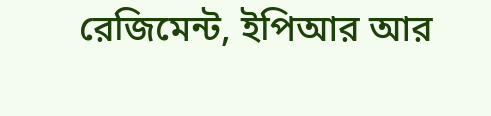রেজিমেন্ট, ইপিআর আর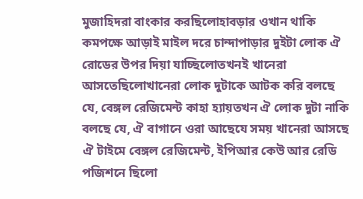মুজাহিদরা বাংকার করছিলোহাবড়ার ওখান থাকি কমপক্ষে আড়াই মাইল দরে চান্দাপাড়ার দুইটা লোক ঐ রোডের উপর দিয়া যাচ্ছিলোতখনই খানেরা আসতেছিলোখানেরা লোক দুটাকে আটক করি বলছে যে, বেঙ্গল রেজিমেন্ট কাহা হ্যায়তখন ঐ লোক দুটা নাকি বলছে যে, ঐ বাগানে ওরা আছেযে সময় খানেরা আসছে ঐ টাইমে বেঙ্গল রেজিমেন্ট, ইপিআর কেউ আর রেডি পজিশনে ছিলো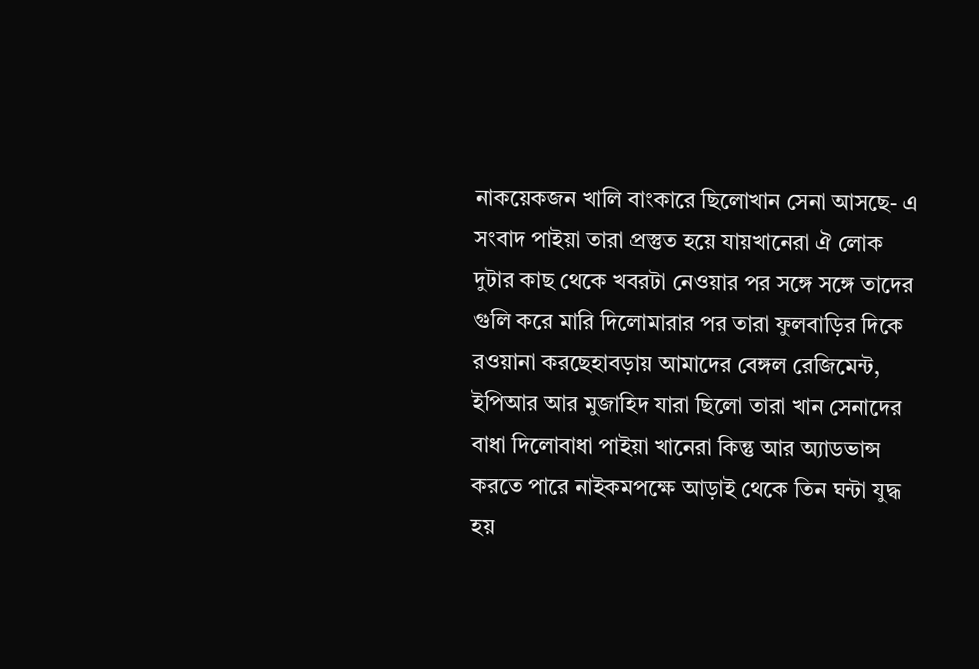নাকয়েকজন খালি বাংকারে ছিলোখান সেনা আসছে- এ সংবাদ পাইয়া তারা প্রস্তুত হয়ে যায়খানেরা ঐ লোক দুটার কাছ থেকে খবরটা নেওয়ার পর সঙ্গে সঙ্গে তাদের গুলি করে মারি দিলোমারার পর তারা ফুলবাড়ির দিকে রওয়ানা করছেহাবড়ায় আমাদের বেঙ্গল রেজিমেন্ট, ইপিআর আর মুজাহিদ যারা ছিলো তারা খান সেনাদের বাধা দিলোবাধা পাইয়া খানেরা কিন্তু আর অ্যাডভান্স করতে পারে নাইকমপক্ষে আড়াই থেকে তিন ঘন্টা যুদ্ধ হয়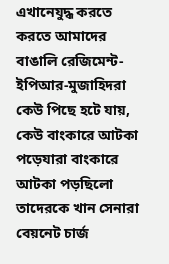এখানেযুদ্ধ করতে করতে আমাদের বাঙালি রেজিমেন্ট-ইপিআর-মুজাহিদরা কেউ পিছে হটে যায়, কেউ বাংকারে আটকা পড়েযারা বাংকারে আটকা পড়ছিলো তাদেরকে খান সেনারা বেয়নেট চার্জ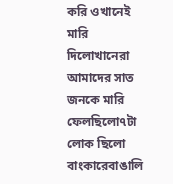করি ওখানেই মারি দিলোখানেরা আমাদের সাত জনকে মারি ফেলছিলো৭টা লোক ছিলো বাংকারেবাঙালি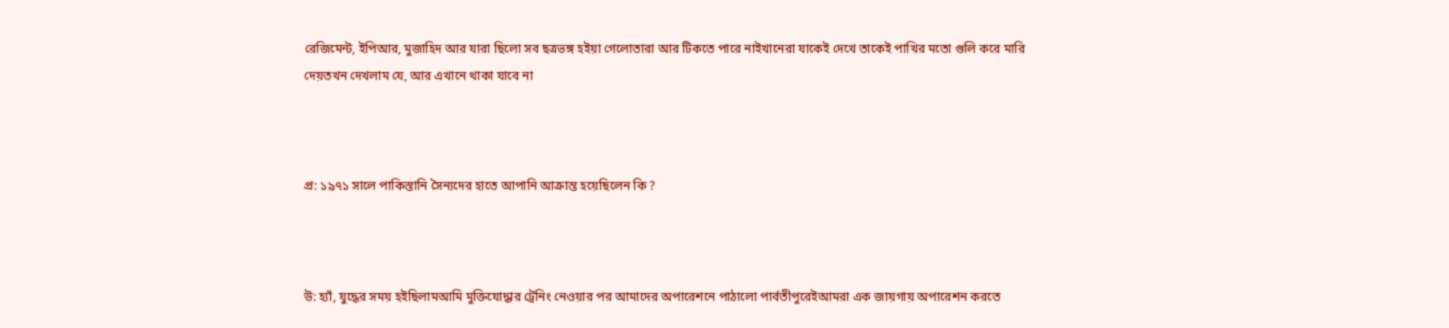রেজিমেন্ট, ইপিআর, মুজাহিদ আর যারা ছিলো সব ছত্রভঙ্গ হইয়া গেলোতারা আর টিকতে পারে নাইখানেরা যাকেই দেখে তাকেই পাখির মতো গুলি করে মারি দেয়তখন দেখলাম যে, আর এখানে থাকা যাবে না



প্র: ১৯৭১ সালে পাকিস্তানি সৈন্যদের হাতে আপানি আক্রান্ত হয়েছিলেন কি ?



উ: হ্যাঁ, যুদ্ধের সময় হইছিলামআমি মুক্তিযোদ্ধার ট্রেনিং নেওয়ার পর আমাদের অপারেশনে পাঠালো পার্বতীপুরেইআমরা এক জায়গায় অপারেশন করতে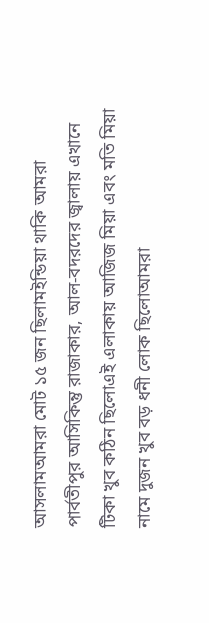আসলামআমরা মোট ১৫ জন ছিলামইন্ডিয়া থাকি আমরা পার্বতীপুর আসিকিন্তু রাজাকার, আল-বদরদের জ্বালায় এখানে টিকা খুব কঠিন ছিলোএই এলাকায় আজিজ মিয়া এবং মতি মিয়া নামে দুজন খুব বড় ধনী লোক ছিলোআমরা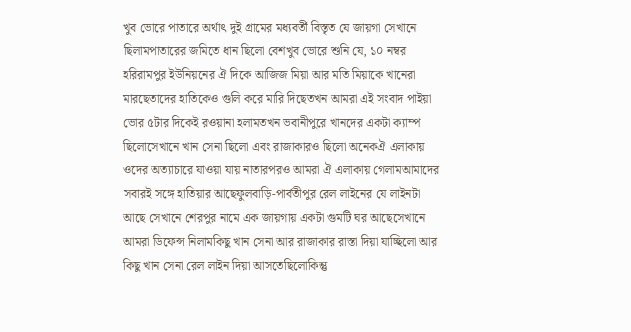খুব ভোরে পাতারে অর্থাৎ দুই গ্রামের মধ্যবর্তী বিস্তৃত যে জায়গা সেখানে ছিলামপাতারের জমিতে ধান ছিলো বেশখুব ভোরে শুনি যে, ১০ নম্বর হরিরামপুর ইউনিয়নের ঐ দিকে আজিজ মিয়া আর মতি মিয়াকে খানেরা মারছেতাদের হাতিকেও গুলি করে মারি দিছেতখন আমরা এই সংবাদ পাইয়া ভোর ৫টার দিকেই রওয়ানা হলামতখন ভবানীপুরে খানদের একটা ক্যাম্প ছিলোসেখানে খান সেনা ছিলো এবং রাজাকারও ছিলো অনেকঐ এলাকায় ওদের অত্যাচারে যাওয়া যায় নাতারপরও আমরা ঐ এলাকায় গেলামআমাদের সবারই সঙ্গে হাতিয়ার আছেফুলবাড়ি-পার্বতীপুর রেল লাইনের যে লাইনটা আছে সেখানে শেরপুর নামে এক জায়গায় একটা গুমটি ঘর আছেসেখানে আমরা ডিফেন্স নিলামকিছু খান সেনা আর রাজাকার রাস্তা দিয়া যাচ্ছিলো আর কিছু খান সেনা রেল লাইন দিয়া আসতেছিলোকিন্তু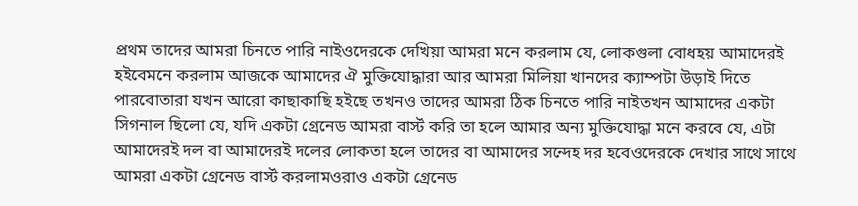প্রথম তাদের আমরা চিনতে পারি নাইওদেরকে দেখিয়া আমরা মনে করলাম যে, লোকগুলা বোধহয় আমাদেরই হইবেমনে করলাম আজকে আমাদের ঐ মুক্তিযোদ্ধারা আর আমরা মিলিয়া খানদের ক্যাম্পটা উড়াই দিতে পারবোতারা যখন আরো কাছাকাছি হইছে তখনও তাদের আমরা ঠিক চিনতে পারি নাইতখন আমাদের একটা সিগনাল ছিলো যে, যদি একটা গ্রেনেড আমরা বার্স্ট করি তা হলে আমার অন্য মুক্তিযোদ্ধা মনে করবে যে, এটা আমাদেরই দল বা আমাদেরই দলের লোকতা হলে তাদের বা আমাদের সন্দেহ দর হবেওদেরকে দেখার সাথে সাথে আমরা একটা গ্রেনেড বার্স্ট করলামওরাও একটা গ্রেনেড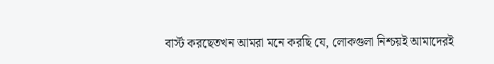বার্স্ট করছেতখন আমরা মনে করছি যে, লোকগুলা নিশ্চয়ই আমাদেরই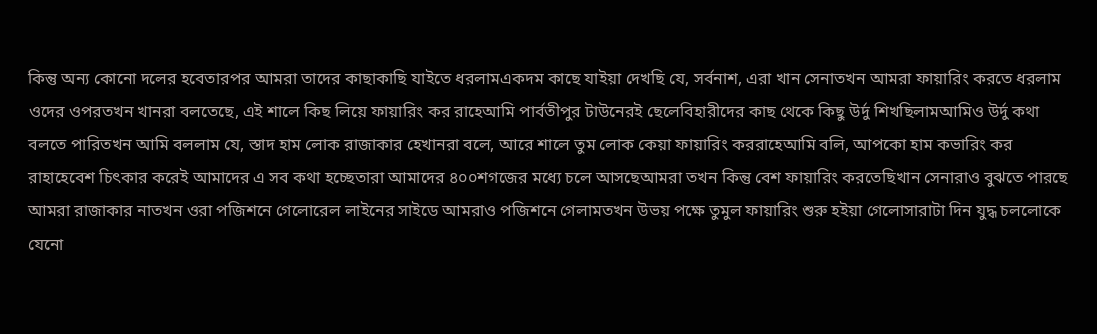কিন্তু অন্য কোনো দলের হবেতারপর আমরা তাদের কাছাকাছি যাইতে ধরলামএকদম কাছে যাইয়া দেখছি যে, সর্বনাশ, এরা খান সেনাতখন আমরা ফায়ারিং করতে ধরলাম ওদের ওপরতখন খানরা বলতেছে, এই শালে কিছ লিয়ে ফায়ারিং কর রাহেআমি পার্বতীপুর টাউনেরই ছেলেবিহারীদের কাছ থেকে কিছু উর্দু শিখছিলামআমিও উর্দু কথা বলতে পারিতখন আমি বললাম যে, স্তাদ হাম লোক রাজাকার হেখানরা বলে, আরে শালে তুম লোক কেয়া ফায়ারিং কররাহেআমি বলি, আপকো হাম কভারিং কর রাহাহেবেশ চিৎকার করেই আমাদের এ সব কথা হচ্ছেতারা আমাদের ৪০০শগজের মধ্যে চলে আসছেআমরা তখন কিন্তু বেশ ফায়ারিং করতেছিখান সেনারাও বুঝতে পারছে আমরা রাজাকার নাতখন ওরা পজিশনে গেলোরেল লাইনের সাইডে আমরাও পজিশনে গেলামতখন উভয় পক্ষে তুমুল ফায়ারিং শুরু হইয়া গেলোসারাটা দিন যুদ্ধ চললোকে যেনো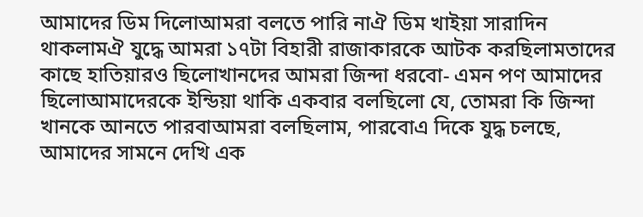আমাদের ডিম দিলোআমরা বলতে পারি নাঐ ডিম খাইয়া সারাদিন থাকলামঐ যুদ্ধে আমরা ১৭টা বিহারী রাজাকারকে আটক করছিলামতাদের কাছে হাতিয়ারও ছিলোখানদের আমরা জিন্দা ধরবো- এমন পণ আমাদের ছিলোআমাদেরকে ইন্ডিয়া থাকি একবার বলছিলো যে, তোমরা কি জিন্দা খানকে আনতে পারবাআমরা বলছিলাম, পারবোএ দিকে যুদ্ধ চলছে, আমাদের সামনে দেখি এক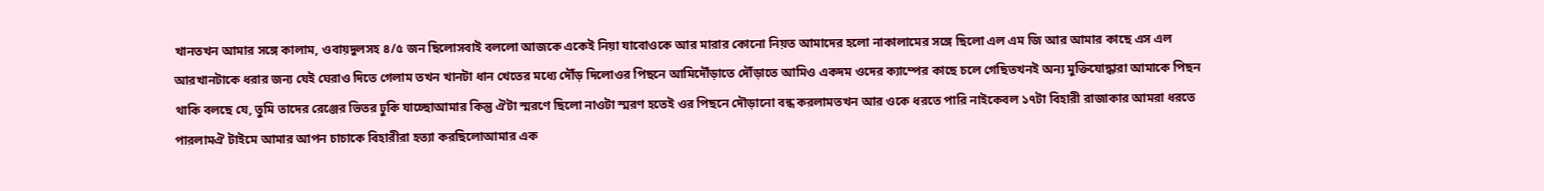খানতখন আমার সঙ্গে কালাম, ওবায়দুলসহ ৪/৫ জন ছিলোসবাই বললো আজকে একেই নিয়া যাবোওকে আর মারার কোনো নিয়ত আমাদের হলো নাকালামের সঙ্গে ছিলো এল এম জি আর আমার কাছে এস এল আরখানটাকে ধরার জন্য যেই ঘেরাও দিতে গেলাম তখন খানটা ধান খেতের মধ্যে দৌঁড় দিলোওর পিছনে আমিদৌঁড়াতে দৌঁড়াতে আমিও একদম ওদের ক্যাম্পের কাছে চলে গেছিতখনই অন্য মুক্তিযোদ্ধারা আমাকে পিছন থাকি বলছে যে, তুমি তাদের রেঞ্জের ভিতর ঢুকি যাচ্ছোআমার কিন্তু ঐটা স্মরণে ছিলো নাওটা স্মরণ হতেই ওর পিছনে দৌড়ানো বন্ধ করলামতখন আর ওকে ধরতে পারি নাইকেবল ১৭টা বিহারী রাজাকার আমরা ধরতে পারলামঐ টাইমে আমার আপন চাচাকে বিহারীরা হত্যা করছিলোআমার এক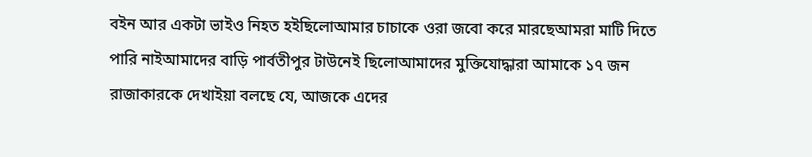বইন আর একটা ভাইও নিহত হইছিলোআমার চাচাকে ওরা জবো করে মারছেআমরা মাটি দিতে পারি নাইআমাদের বাড়ি পার্বতীপুর টাউনেই ছিলোআমাদের মুক্তিযোদ্ধারা আমাকে ১৭ জন রাজাকারকে দেখাইয়া বলছে যে, আজকে এদের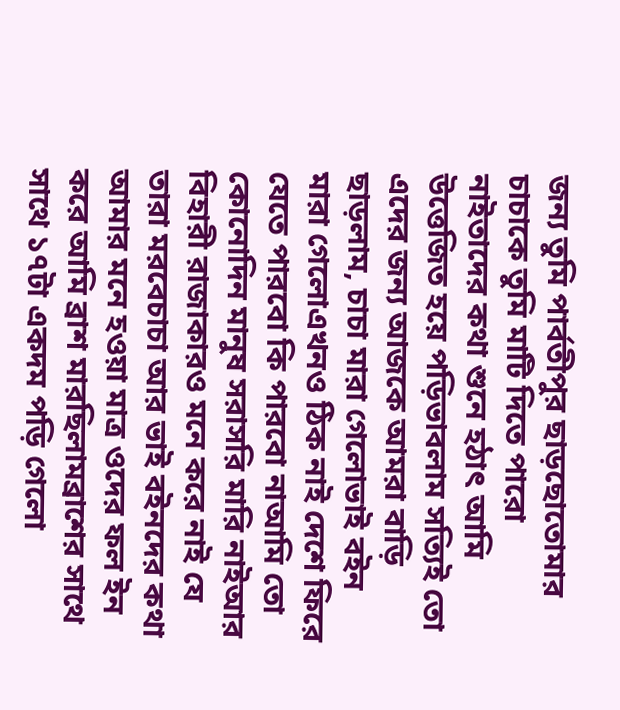জন্য তুমি পার্বতীপুর ছাড়ছোতোমার চাচাকে তুমি মাটি দিতে পারো নাইতাদের কথা শুনে হঠাৎ আমি উত্তেজিত হয়ে পড়িভাবলাম সত্যিই তো এদের জন্য আজকে আমরা বাড়ি ছাড়লাম, চাচা মারা গেলোভাই বইন মারা গেলোএখনও ঠিক নাই দেশে ফিরে যেতে পারবো কি পারবো নাআমি তো কোনোদিন মানুষ সরাসরি মারি নাইআর বিহারী রাজাকারও মনে করে নাই যে তারা মরবেচাচা আর ভাই বইনদের কথা আমার মনে হওয়া মাত্র ওদের ফল ইন করে আমি ব্রাশ মারছিলামব্রাশের সাথে সাথে ১৭টা একদম পড়ি গেলো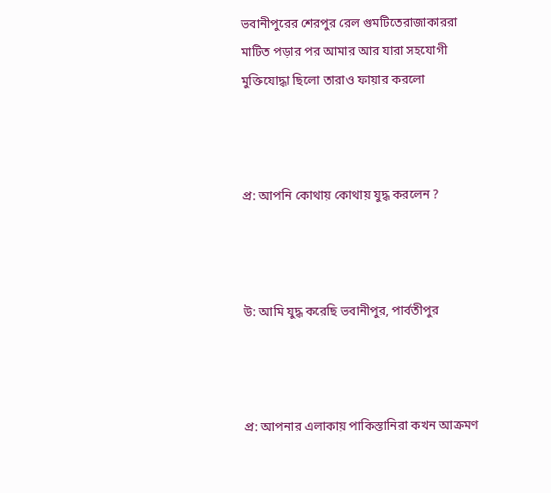ভবানীপুরের শেরপুর রেল গুমটিতেরাজাকাররা মাটিত পড়ার পর আমার আর যারা সহযোগী মুক্তিযোদ্ধা ছিলো তারাও ফায়ার করলো



প্র: আপনি কোথায় কোথায় যুদ্ধ করলেন ?



উ: আমি যুদ্ধ করেছি ভবানীপুর, পার্বতীপুর



প্র: আপনার এলাকায় পাকিস্তানিরা কখন আক্রমণ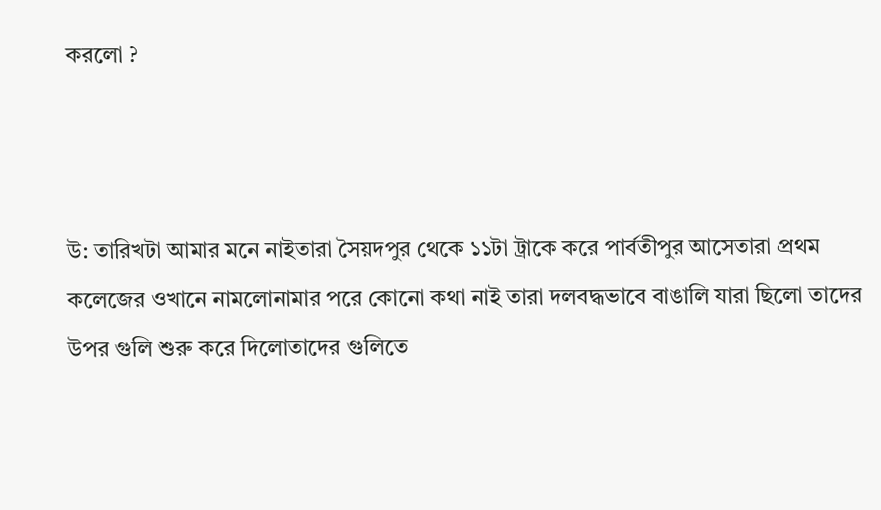করলো ?



উ: তারিখটা আমার মনে নাইতারা সৈয়দপুর থেকে ১১টা ট্রাকে করে পার্বতীপুর আসেতারা প্রথম কলেজের ওখানে নামলোনামার পরে কোনো কথা নাই তারা দলবদ্ধভাবে বাঙালি যারা ছিলো তাদের উপর গুলি শুরু করে দিলোতাদের গুলিতে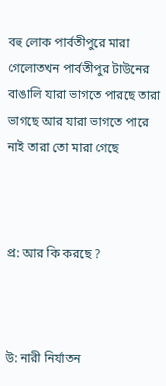বহু লোক পার্বতীপুরে মারা গেলোতখন পার্বতীপুর টাউনের বাঙালি যারা ভাগতে পারছে তারা ভাগছে আর যারা ভাগতে পারে নাই তারা তো মারা গেছে



প্র: আর কি করছে ?



উ: নারী নির্যাতন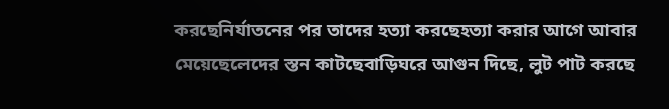করছেনির্যাতনের পর তাদের হত্যা করছেহত্যা করার আগে আবার মেয়েছেলেদের স্তন কাটছেবাড়িঘরে আগুন দিছে, লুট পাট করছে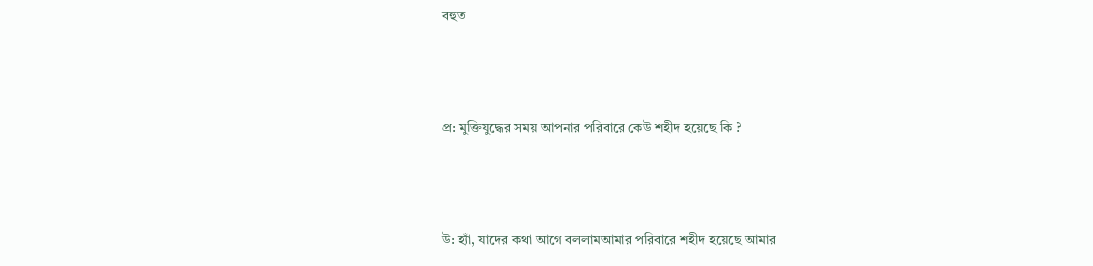বহুত



প্র: মুক্তিযুদ্ধের সময় আপনার পরিবারে কেউ শহীদ হয়েছে কি ?



উ: হ্যাঁ, যাদের কথা আগে বললামআমার পরিবারে শহীদ হয়েছে আমার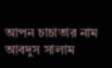আপন চাচাতার নাম আবদুস সালাম